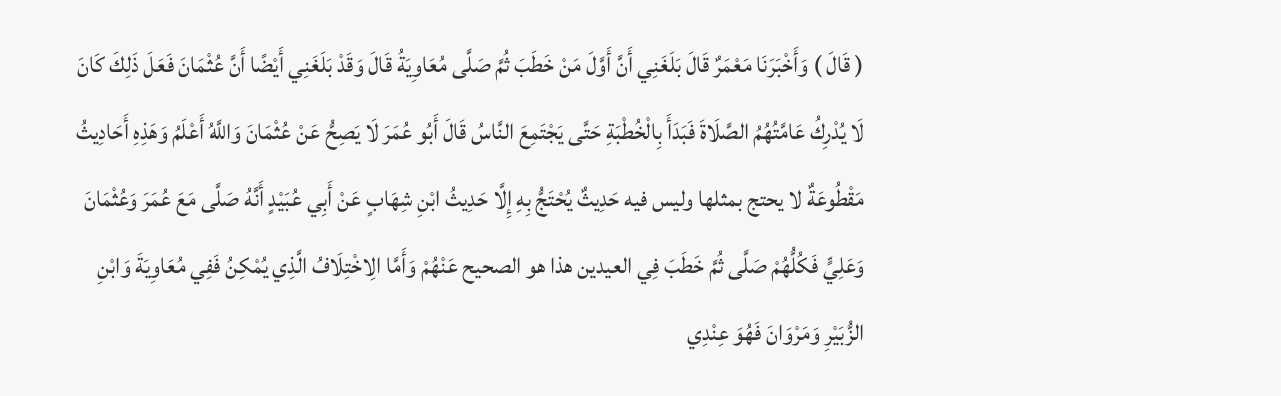( قَالَ ) وَأَخْبَرَنَا مَعْمَرٌ قَالَ بَلَغَنِي أَنَّ أَوَّلَ مَنْ خَطَبَ ثُمَّ صَلَّى مُعَاوِيَةُ قَالَ وَقَدْ بَلَغَنِي أَيْضًا أَنَّ عُثْمَانَ فَعَلَ ذَلِكَ كَانَ لَا يُدْرِكُ عَامَّتُهُمُ الصَّلَاةَ فَبَدَأَ بِالْخُطْبَةِ حَتَّى يَجْتَمِعَ النَّاسُ قَالَ أَبُو عُمَرَ لَا يَصِحُّ عَنْ عُثْمَانَ وَاللَّهُ أَعْلَمُ وَهَذِهِ أَحَادِيثُ مَقْطُوعَةٌ لا يحتج بمثلها وليس فيه حَدِيثٌ يُحْتَجُّ بِهِ إِلَّا حَدِيثُ ابْنِ شِهَابٍ عَنْ أَبِي عُبَيْدٍ أَنَّهُ صَلَّى مَعَ عُمَرَ وَعُثْمَانَ وَعَلِيٍّ فَكُلُّهُمْ صَلَّى ثُمَّ خَطَبَ فِي العيدين هذا هو الصحيح عَنْهُمْ وَأَمَّا الِاخْتِلَافُ الَّذِي يُمْكِنُ فَفِي مُعَاوِيَةَ وَابْنِ الزُّبَيْرِ وَمَرْوَانَ فَهُوَ عِنْدِي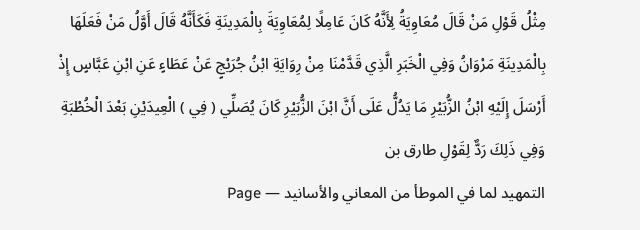مِثْلُ قَوْلِ مَنْ قَالَ مُعَاوِيَةُ لِأَنَّهُ كَانَ عَامِلًا لِمُعَاوِيَةَ بِالْمَدِينَةِ فَكَأَنَّهُ قَالَ أَوَّلُ مَنْ فَعَلَهَا بِالْمَدِينَةِ مَرْوَانُ وَفِي الْخَبَرِ الَّذِي قَدَّمْنَا مِنْ رِوَايَةِ ابْنُ جُرَيْجٍ عَنْ عَطَاءٍ عَنِ ابْنِ عَبَّاسٍ إِذْ أَرْسَلَ إِلَيْهِ ابْنُ الزُّبَيْرِ مَا يَدُلُّ عَلَى أَنَّ ابْنَ الزُّبَيْرِ كَانَ يُصَلِّي ( فِي ) الْعِيدَيْنِ بَعْدَ الْخُطْبَةِ وَفِي ذَلِكَ رَدٌّ لِقَوْلِ طارق بن
التمهيد لما في الموطأ من المعاني والأسانيد — Page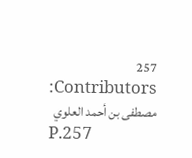257
Contributors: مصطفى بن أحمد العلوي
P.257